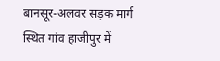बानसूर-अलवर सड़क मार्ग स्थित गांव हाजीपुर में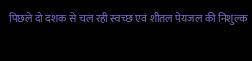पिछले दो दशक से चल रही स्वच्छ एवं शीतल पेयजल की निशुल्क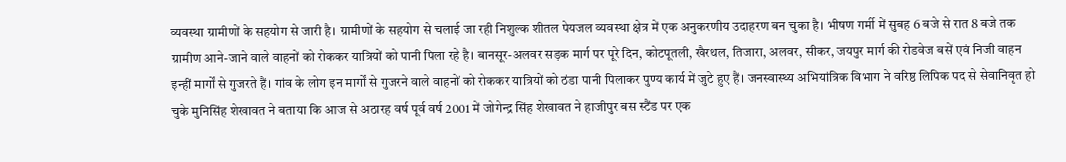व्यवस्था ग्रामीणों के सहयोग से जारी है। ग्रामीणों के सहयोग से चलाई जा रही निशुल्क शीतल पेयजल व्यवस्था क्षेत्र में एक अनुकरणीय उदाहरण बन चुका है। भीषण गर्मी में सुबह 6 बजे से रात 8 बजे तक ग्रामीण आने-जाने वाले वाहनों को रोककर यात्रियों को पानी पिला रहे है। बानसूर-अलवर सड़क मार्ग पर पूरे दिन, कोटपूतली, खैरथल, तिजारा, अलवर, सीकर, जयपुर मार्ग की रोडवेज बसें एवं निजी वाहन इन्हीं मार्गों से गुजरते हैं। गांव के लोग इन मार्गों से गुजरने वाले वाहनों को रोककर यात्रियों को ठंडा पानी पिलाकर पुण्य कार्य में जुटे हुए हैं। जनस्वास्थ्य अभियांत्रिक विभाग ने वरिष्ठ लिपिक पद से सेवानिवृत हो चुके मुनिसिंह शेखावत ने बताया कि आज से अठारह वर्ष पूर्व वर्ष 2001 में जोगेन्द्र सिंह शेखावत ने हाजीपुर बस स्टैंड पर एक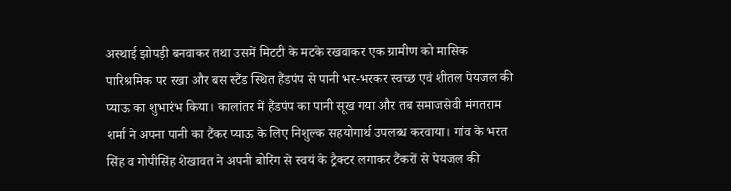अस्थाई झोपड़ी बनवाकर तथा उसमें मिटटी के मटके रखवाकर एक ग्रामीण को मासिक पारिश्रमिक पर रखा और बस स्टैंड स्थित हैंडपंप से पानी भर-भरकर स्वच्छ एवं शीतल पेयजल की प्याऊ का शुभारंभ किया। कालांतर में हैंडपंप का पानी सूख गया और तब समाजसेवी मंगतराम शर्मा ने अपना पानी का टैंकर प्याऊ के लिए निशुल्क सहयोगार्थ उपलब्ध करवाया। गांव के भरत सिंह व गोपीसिंह शेखावत ने अपनी बोरिंग से स्वयं के ट्रैक्टर लगाकर टैंकरों से पेयजल की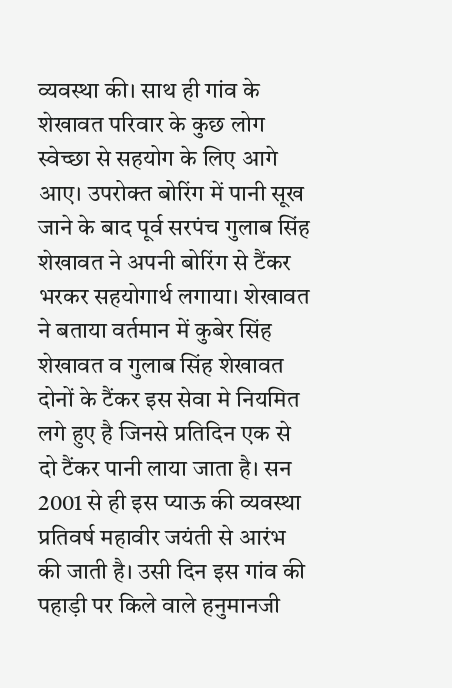व्यवस्था की। साथ ही गांव के शेखावत परिवार के कुछ लोग स्वेच्छा से सहयोग के लिए आगे आए। उपरोक्त बोरिंग में पानी सूख जाने के बाद पूर्व सरपंच गुलाब सिंह शेखावत ने अपनी बोरिंग से टैंकर भरकर सहयोगार्थ लगाया। शेखावत ने बताया वर्तमान में कुबेर सिंह शेखावत व गुलाब सिंह शेखावत दोनों के टैंकर इस सेवा मे नियमित लगे हुए है जिनसे प्रतिदिन एक से दो टैंकर पानी लाया जाता है। सन 2001 से ही इस प्याऊ की व्यवस्था प्रतिवर्ष महावीर जयंती से आरंभ की जाती है। उसी दिन इस गांव की पहाड़ी पर किले वाले हनुमानजी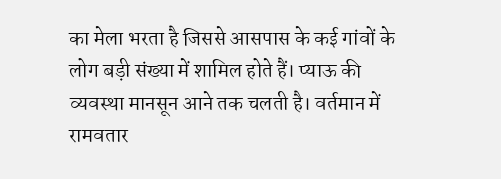का मेला भरता है जिससे आसपास के कई गांवों के लोग बड़ी संख्या में शामिल होते हैं। प्याऊ की व्यवस्था मानसून आने तक चलती है। वर्तमान में रामवतार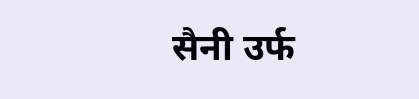सैनी उर्फ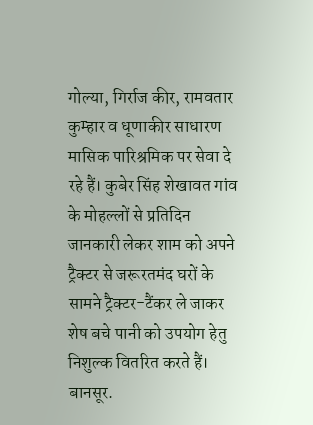गोल्या, गिर्राज कीर, रामवतार कुम्हार व धूणाकीर साधारण मासिक पारिश्रमिक पर सेवा दे रहे हैं। कुबेर सिंह शेखावत गांव के मोहल्लों से प्रतिदिन जानकारी लेकर शाम को अपने ट्रैक्टर से जरूरतमंद घरों के सामने ट्रैक्टर-टैंकर ले जाकर शेष बचे पानी को उपयोग हेतु निशुल्क वितरित करते हैं।
बानसूर.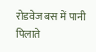रोडवेज बस में पानी पिलाते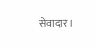सेवादार।